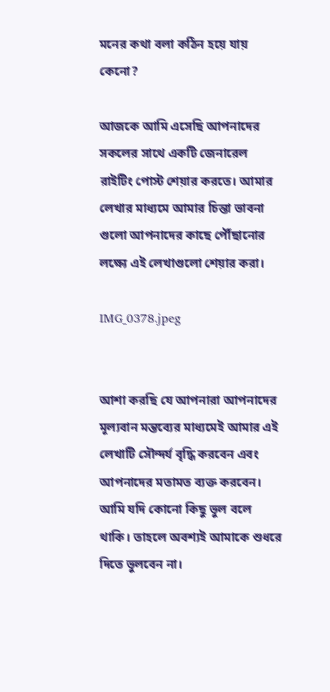মনের কথা বলা কঠিন হয়ে যায় কেনো?

আজকে আমি এসেছি আপনাদের সকলের সাথে একটি জেনারেল রাইটিং পোস্ট শেয়ার করতে। আমার লেখার মাধ্যমে আমার চিন্তা ভাবনা গুলো আপনাদের কাছে পৌঁছানোর লক্ষ্যে এই লেখাগুলো শেয়ার করা।

IMG_0378.jpeg


আশা করছি যে আপনারা আপনাদের মূল্যবান মন্তব্যের মাধ্যমেই আমার এই লেখাটি সৌন্দর্য বৃদ্ধি করবেন এবং আপনাদের মতামত ব্যক্ত করবেন। আমি যদি কোনো কিছু ভুল বলে থাকি। তাহলে অবশ্যই আমাকে শুধরে দিতে ভুলবেন না।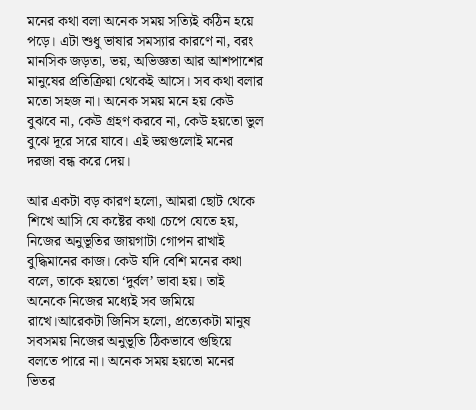মনের কথা বলা অনেক সময় সত্যিই কঠিন হয়ে পড়ে। এটা শুধু ভাষার সমস্যার কারণে না, বরং মানসিক জড়তা, ভয়, অভিজ্ঞতা আর আশপাশের মানুষের প্রতিক্রিয়া থেকেই আসে। সব কথা বলার মতো সহজ না। অনেক সময় মনে হয় কেউ বুঝবে না, কেউ গ্রহণ করবে না, কেউ হয়তো ভুল বুঝে দূরে সরে যাবে। এই ভয়গুলোই মনের দরজা বন্ধ করে দেয়।

আর একটা বড় কারণ হলো, আমরা ছোট থেকে শিখে আসি যে কষ্টের কথা চেপে যেতে হয়, নিজের অনুভূতির জায়গাটা গোপন রাখাই বুদ্ধিমানের কাজ। কেউ যদি বেশি মনের কথা বলে, তাকে হয়তো ‘দুর্বল’ ভাবা হয়। তাই অনেকে নিজের মধ্যেই সব জমিয়ে রাখে।আরেকটা জিনিস হলো, প্রত্যেকটা মানুষ সবসময় নিজের অনুভূতি ঠিকভাবে গুছিয়ে বলতে পারে না। অনেক সময় হয়তো মনের ভিতর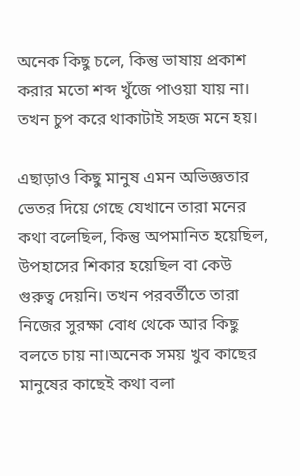অনেক কিছু চলে, কিন্তু ভাষায় প্রকাশ করার মতো শব্দ খুঁজে পাওয়া যায় না। তখন চুপ করে থাকাটাই সহজ মনে হয়।

এছাড়াও কিছু মানুষ এমন অভিজ্ঞতার ভেতর দিয়ে গেছে যেখানে তারা মনের কথা বলেছিল, কিন্তু অপমানিত হয়েছিল, উপহাসের শিকার হয়েছিল বা কেউ গুরুত্ব দেয়নি। তখন পরবর্তীতে তারা নিজের সুরক্ষা বোধ থেকে আর কিছু বলতে চায় না।অনেক সময় খুব কাছের মানুষের কাছেই কথা বলা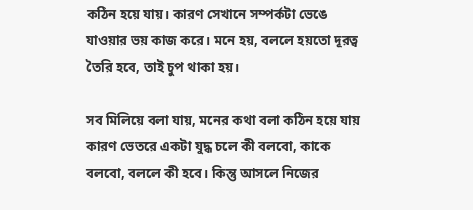কঠিন হয়ে যায়। কারণ সেখানে সম্পর্কটা ভেঙে যাওয়ার ভয় কাজ করে। মনে হয়, বললে হয়তো দূরত্ব তৈরি হবে, তাই চুপ থাকা হয়।

সব মিলিয়ে বলা যায়, মনের কথা বলা কঠিন হয়ে যায় কারণ ভেতরে একটা যুদ্ধ চলে কী বলবো, কাকে বলবো, বললে কী হবে। কিন্তু আসলে নিজের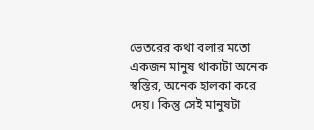ভেতরের কথা বলার মতো একজন মানুষ থাকাটা অনেক স্বস্তির, অনেক হালকা করে দেয়। কিন্তু সেই মানুষটা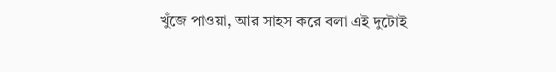খুঁজে পাওয়া, আর সাহস করে বলা এই দুটোই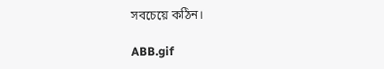সবচেয়ে কঠিন।

ABB.gif